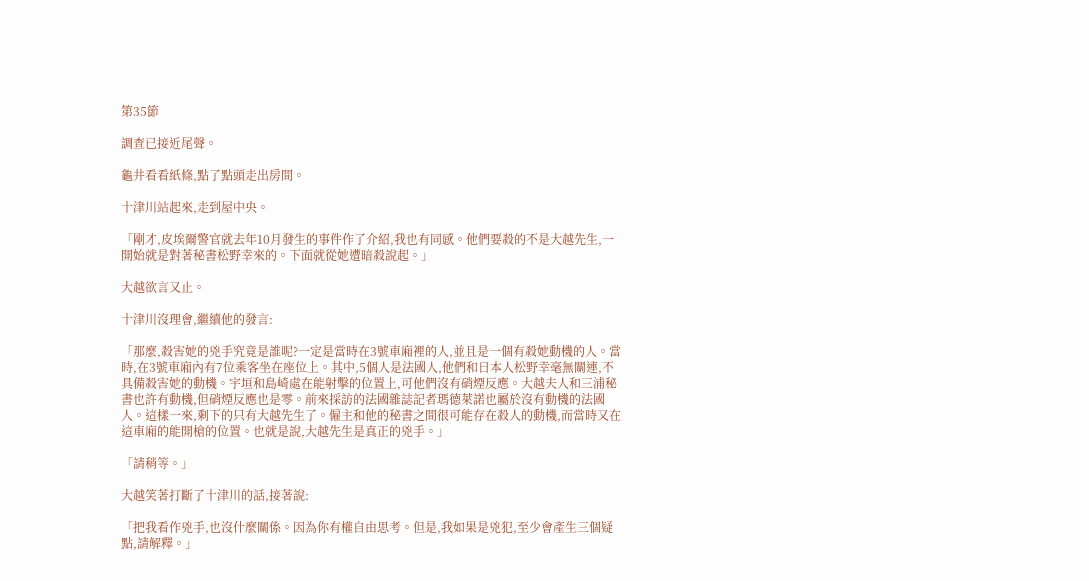第35節

調查已接近尾聲。

龜井看看紙條,點了點頭走出房間。

十津川站起來,走到屋中央。

「剛才,皮埃爾警官就去年10月發生的事件作了介紹,我也有同感。他們要殺的不是大越先生,一開始就是對著秘書松野幸來的。下面就從她遭暗殺說起。」

大越欲言又止。

十津川沒理會,繼續他的發言:

「那麼,殺害她的兇手究竟是誰呢?一定是當時在3號車廂裡的人,並且是一個有殺她動機的人。當時,在3號車廂內有7位乘客坐在座位上。其中,5個人是法國人,他們和日本人松野幸毫無關連,不具備殺害她的動機。宇垣和島崎處在能射擊的位置上,可他們沒有硝煙反應。大越夫人和三浦秘書也許有動機,但硝煙反應也是零。前來採訪的法國雜誌記者瑪德萊諾也屬於沒有動機的法國人。這樣一來,剩下的只有大越先生了。僱主和他的秘書之間很可能存在殺人的動機,而當時又在這車廂的能開槍的位置。也就是說,大越先生是真正的兇手。」

「請稍等。」

大越笑著打斷了十津川的話,接著說:

「把我看作兇手,也沒什麼關係。因為你有權自由思考。但是,我如果是兇犯,至少會產生三個疑點,請解釋。」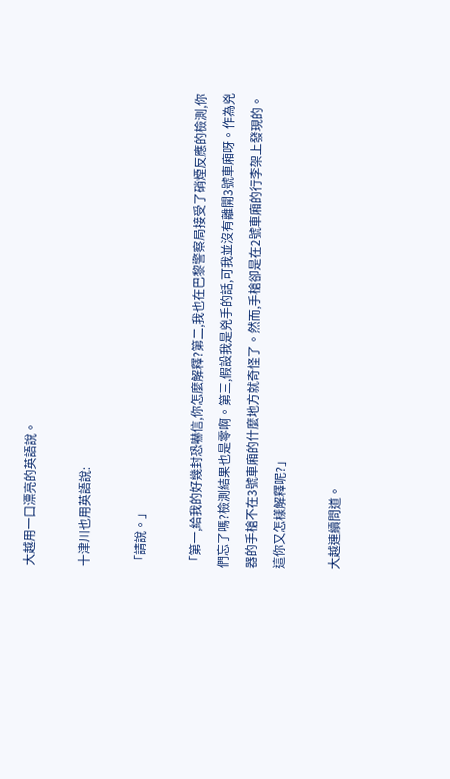大越用一口漂亮的英語說。

十津川也用英語說:

「請說。」

「第一,給我的好幾封恐嚇信,你怎麼解釋?第二,我也在巴黎警察局接受了硝煙反應的檢測,你們忘了嗎?檢測結果也是零啊。第三,假設我是兇手的話,可我並沒有離開3號車廂呀。作為兇器的手槍不在3號車廂的什麼地方就奇怪了。然而,手槍卻是在2號車廂的行李架上發現的。這你又怎樣解釋呢?」

大越連續問道。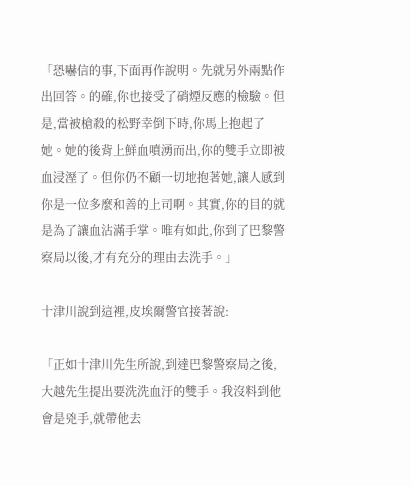「恐嚇信的事,下面再作說明。先就另外兩點作出回答。的確,你也接受了硝煙反應的檢驗。但是,當被槍殺的松野幸倒下時,你馬上抱起了她。她的後背上鮮血噴湧而出,你的雙手立即被血浸溼了。但你仍不顧一切地抱著她,讓人感到你是一位多麼和善的上司啊。其實,你的目的就是為了讓血沾滿手掌。唯有如此,你到了巴黎警察局以後,才有充分的理由去洗手。」

十津川說到這裡,皮埃爾警官接著說:

「正如十津川先生所說,到達巴黎警察局之後,大越先生提出要洗洗血汙的雙手。我沒料到他會是兇手,就帶他去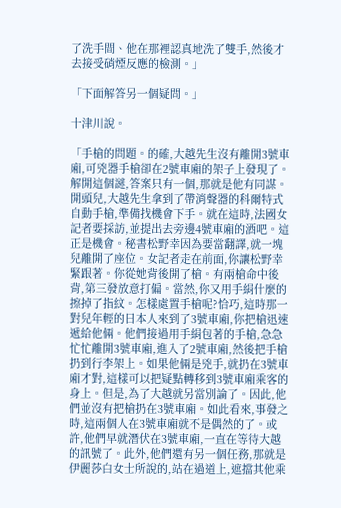了洗手間、他在那裡認真地洗了雙手,然後才去接受硝煙反應的檢測。」

「下面解答另一個疑問。」

十津川說。

「手槍的問題。的確,大越先生沒有離開3號車廂,可兇器手槍卻在2號車廂的架子上發現了。解開這個謎,答案只有一個,那就是他有同謀。開頭兒,大越先生拿到了帶消聲器的科爾特式自動手槍,準備找機會下手。就在這時,法國女記者要採訪,並提出去旁邊4號車廂的酒吧。這正是機會。秘書松野幸因為要當翻譯,就一塊兒離開了座位。女記者走在前面,你讓松野幸緊跟著。你從她背後開了槍。有兩槍命中後背,第三發放意打偏。當然,你又用手絹什麼的擦掉了指紋。怎樣處置手槍呢?恰巧,這時那一對兒年輕的日本人來到了3號車廂,你把槍迅速遞給他倆。他們接過用手絹包著的手槍,急急忙忙離開3號車廂,進入了2號車廂,然後把手槍扔到行李架上。如果他倆是兇手,就扔在3號車廂才對,這樣可以把疑點轉移到3號車廂乘客的身上。但是,為了大越就另當別論了。因此,他們並沒有把槍扔在3號車廂。如此看來,事發之時,這兩個人在3號車廂就不是偶然的了。或許,他們早就潛伏在3號車廂,一直在等待大越的訊號了。此外,他們還有另一個任務,那就是伊麗莎白女士所說的,站在過道上,遮擋其他乘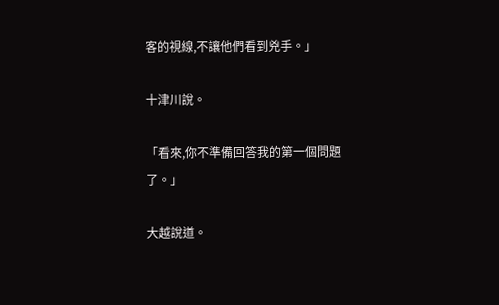客的視線,不讓他們看到兇手。」

十津川說。

「看來,你不準備回答我的第一個問題了。」

大越說道。